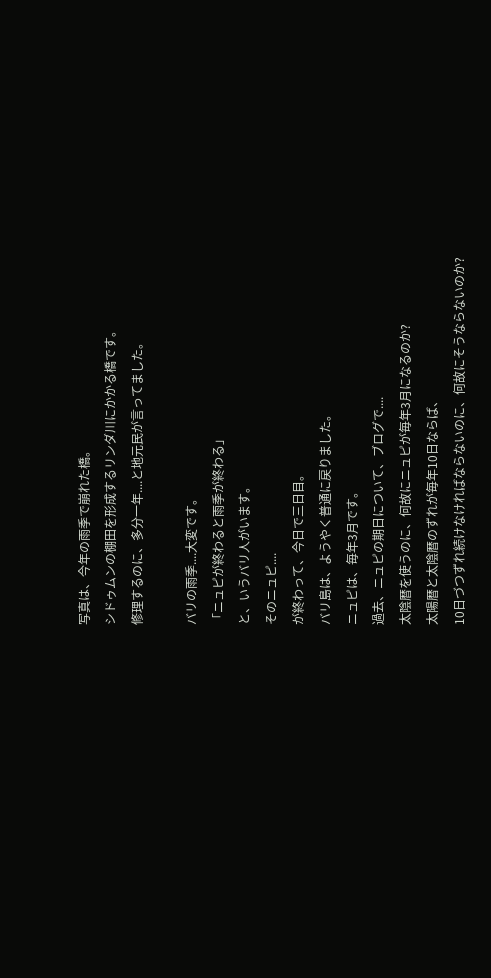写真は、今年の雨季で崩れた橋。
シドゥムンの棚田を形成するリンダ川にかかる橋です。
修理するのに、多分一年....と地元民が言ってました。

バリの雨季....大変です。
「ニュピが終わると雨季が終わる」
と、いうバリ人がいます。
そのニュピ....
が終わって、今日で三日目。
バリ島は、ようやく普通に戻りました。
ニュピは、毎年3月です。
過去、ニュピの期日について、ブログで....
太陰暦を使うのに、何故にニュピが毎年3月になるのか?
太陽暦と太陰暦のずれが毎年10日ならば、
10日づつずれ続けなければならないのに、何故にそうならないのか?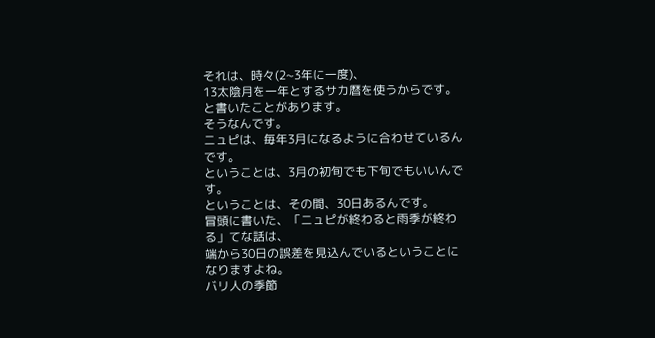それは、時々(2~3年に一度)、
13太陰月を一年とするサカ暦を使うからです。
と書いたことがあります。
そうなんです。
ニュピは、毎年3月になるように合わせているんです。
ということは、3月の初旬でも下旬でもいいんです。
ということは、その間、30日あるんです。
冒頭に書いた、「ニュピが終わると雨季が終わる」てな話は、
端から30日の誤差を見込んでいるということになりますよね。
バリ人の季節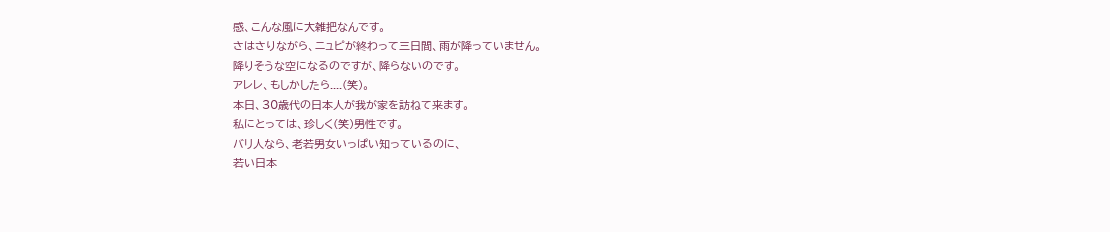感、こんな風に大雑把なんです。
さはさりながら、ニュピが終わって三日間、雨が降っていません。
降りそうな空になるのですが、降らないのです。
アレレ、もしかしたら....(笑)。
本日、30歳代の日本人が我が家を訪ねて来ます。
私にとっては、珍しく(笑)男性です。
バリ人なら、老若男女いっぱい知っているのに、
若い日本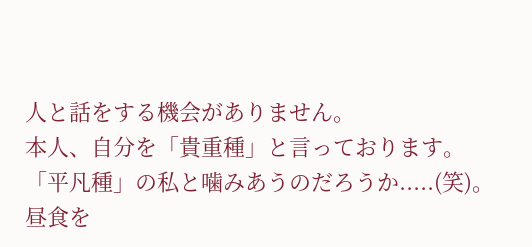人と話をする機会がありません。
本人、自分を「貴重種」と言っております。
「平凡種」の私と噛みあうのだろうか.....(笑)。
昼食を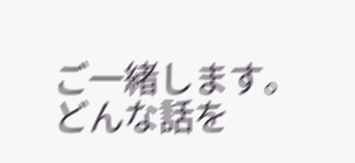ご一緒します。
どんな話を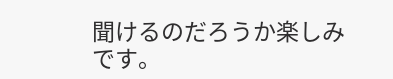聞けるのだろうか楽しみです。